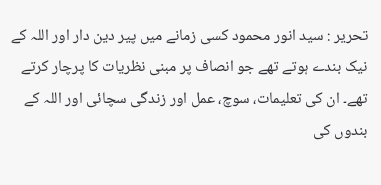تحریر : سید انور محمود کسی زمانے میں پیر دین دار اور اللہ کے نیک بندے ہوتے تھے جو انصاف پر مبنی نظریات کا پرچار کرتے تھے۔ ان کی تعلیمات، سوچ، عمل اور زندگی سچائی اور اللہ کے بندوں کی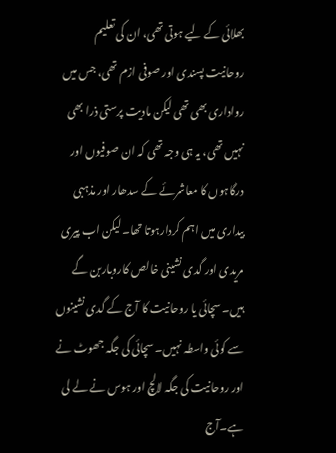بھلائی کے لیے ہوتی تھی، ان کی تعلیم روحانیت پسندی اور صوفی ازم تھی، جس میں رواداری بھی تھی لیکن مادیت پرستی ذرا بھی نہیں تھی، یہ ہی وجہ تھی کہ ان صوفیوں اور درگاہوں کا معاشرئے کے سدھار اور مذہبی بیداری میں اہم کردارہوتا تھا۔ لیکن اب پیری مریدی اور گدی نشینی خالص کاروباربن گے ہیں۔ سچائی یا روحانیت کا آج کے گدی نشینوں سے کوئی واسطہ نہیں۔ سچائی کی جگہ جھوٹ نے اور روحانیت کی جگہ لالچ اور ہوس نے لے لی ہے۔آج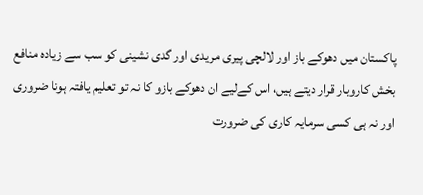پاکستان میں دھوکے باز اور لالچی پیری مریدی اور گدی نشینی کو سب سے زیادہ منافع بخش کاروبار قرار دیتے ہیں، اس کےلیے ان دھوکے بازو کا نہ تو تعلیم یافتہ ہونا ضروری اور نہ ہی کسی سرمایہ کاری کی ضرورت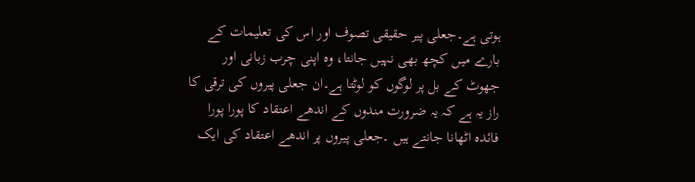ہوتی ہے۔جعلی پیر حقیقی تصوف اور اس کی تعلیمات کے بارے میں کچھ بھی نہیں جانتا، وہ اپنی چرب زبانی اور جھوٹ کے بل پر لوگوں کو لوٹتا ہے۔ان جعلی پیروں کی ترقی کا راز یہ ہے کہ یہ ضرورت مندوں کے اندھے اعتقاد کا پورا پورا فائدہ اٹھانا جانتے ہیں ۔جعلی پیروں پر اندھے اعتقاد کی ایک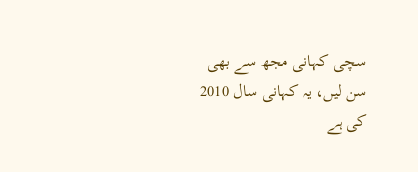سچی کہانی مجھ سے بھی سن لیں، یہ کہانی سال 2010 کی ہے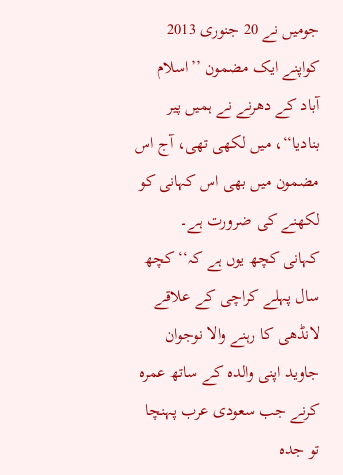جومیں نے 20 جنوری 2013 کواپنے ایک مضمون ’’اسلام آباد کے دھرنے نے ہمیں پیر بنادیا‘‘، میں لکھی تھی، آج اس مضمون میں بھی اس کہانی کو لکھنے کی ضرورت ہے۔
کہانی کچھ یوں ہے کہ‘‘کچھ سال پہلے کراچی کے علاقے لانڈھی کا رہنے والا نوجوان جاوید اپنی والدہ کے ساتھ عمرہ کرنے جب سعودی عرب پہنچا تو جدہ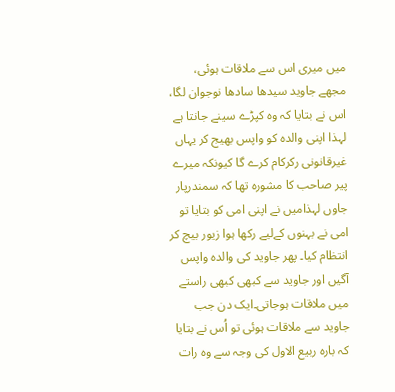میں میری اس سے ملاقات ہوئی، مجھے جاوید سیدھا سادھا نوجوان لگا، اس نے بتایا کہ وہ کپڑے سینے جانتا ہے لہذا اپنی والدہ کو واپس بھیج کر یہاں غیرقانونی رکرکام کرے گا کیونکہ میرے پیر صاحب کا مشورہ تھا کہ سمندرپار جاوں لہذامیں نے اپنی امی کو بتایا تو امی نے بہنوں کےلیے رکھا ہوا زیور بیچ کر انتظام کیا۔ پھر جاوید کی والدہ واپس آگیں اور جاوید سے کبھی کبھی راستے میں ملاقات ہوجاتی۔ایک دن جب جاوید سے ملاقات ہوئی تو اُس نے بتایا کہ بارہ ربیع الاول کی وجہ سے وہ رات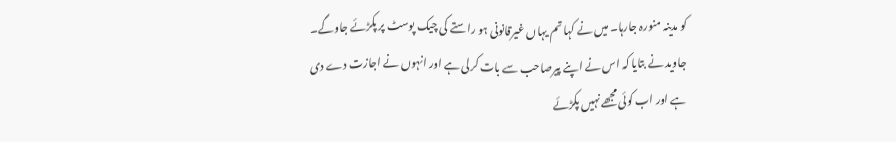کو مدینہ منورہ جارہا۔ میں نے کہا تم یہاں غیرقانونی ہو راستے کی چیک پوسٹ پر پکڑئے جاوگے۔ جاوید نے بتایا کہ اس نے اپنے پیرصاحب سے بات کرلی ہے اور انہوں نے اجازت دے دی ہے اور اب کوئی مجھے نہیں پکڑئے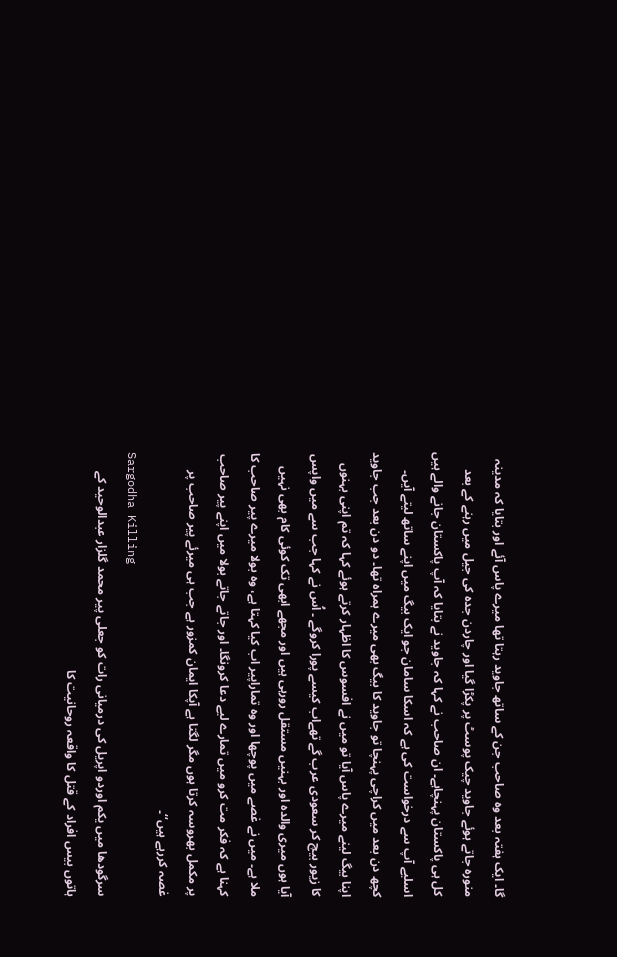گا۔ ایک ہفتہ بعد وہ صاحب جن کے ساتھ جاوید رہتا تھا میرے پاس آئے اور بتایا کہ مدینہ منورہ جاتے ہوئے جاوید چیک پوسٹ پر پکڑا گیا اور چاردن جدہ کی جیل میں رہنے کے بعد کل ہی پاکستان پہنچاہے۔ ان صاحب نے کہا کہ جاوید نے بتایا کہ آپ پاکستان جانے والے ہیں اسلیے آپ سے درخواست کی ہے کہ اسکا سامان جو ایک بیگ میں اپنے ساتھ لیتے آیں۔ کچھ دن بعد میں کراچی پہنچا تو جاوید کا بیگ بھی میرے ہمراہ تھا۔ دو دن بعد جب جاوید اپنا بیگ لینے میرے پاس آیا تو میں نے افسوس کا اظہار کرتے ہوئے کہا کہ تم اپنی بہنوں کا زیور بیچ کر سعودی عرب گے تھےاب کیسے پورا کروگے ۔ اُس نے کہا جب سے میں واپس آیا ہوں میری والدہ اور بہنیں مستقل رورہی ہیں اور مجھے ابھی تک کوئی کام بھی نہیں ملا ہے۔ میں نے غصے میں پوچھا اور وہ تماراپیر اب کیا کہتا ہے، وہ بولا میرے پیر صاحب کا کہنا ہے کہ فکر مت کرو میں تمارے لیے دعا کرونگا۔ اور جاتے جاتے بولا میں اپنے پیر صاحب پر مکمل بھروسہ کرتا ہوں مگر لگتا ہے آپکا ایمان کمزور ہے جب ہی میرئے پیر صاحب پر غصہ کررہے ہیں‘‘۔
Sargodha Killing
سرگودھا میں یکم اوردو اپریل کی درمیانی رات کو جعلی پیر محمد گلزار عبدالوحید کے ہاتوں بیس افراد کے قتل کا واقعہ روحانیت کا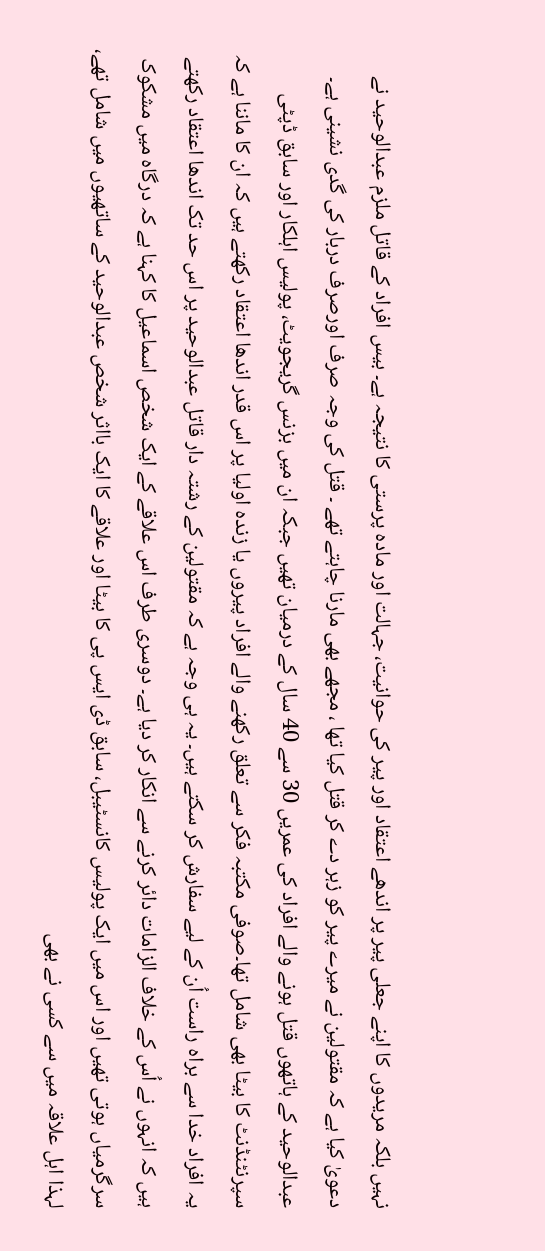نہیں بلکہ مریدوں کا اپنے جعلی پیر پر اندھے اعتقاد اور پیر کی حوانیت، جہالت اور مادہ پرستی کا نتیجہ ہے۔ بیس افراد کے قاتل ملزم عبدالوحید نے دعویٰ کیا ہے کہ مقتولین نے میرے پیر کو زہر دے کر قتل کیا تھا ، مجھے بھی مارنا چاہتے تھے ۔ قتل کی وجہ صرف اورصرف دربار کی گدی نشینی ہے۔ عبدالوحید کے ہاتھوں قتل ہونے والے افراد کی عمریں 30 سے 40 سال کے درمیان تھیں جبکہ ان میں بزنس گریجویٹ، پولیس اہلکار اور سابق ڈپٹی سپرنٹنڈنٹ کا بیٹا بھی شامل تھا۔صوفی مکتبہ فکر سے تعلق رکھنے والے افراد پیروں یا زندہ اولیا پر اس قدر اندھا اعتقاد رکھتے ہیں کہ ان کا ماننا ہے کہ یہ افراد خدا سے براہ راست اُن کے لیے سفارش کر سکتے ہیں۔ یہ ہی وجہ ہے کہ مقتولین کے رشتہ دار قاتل عبدالوحید پر اس حد تک اندھا اعتقاد رکھتے ہیں کہ انہوں نے اُس کے خلاف الزامات دائر کرنے سے انکار کر دیا ہے۔ دوسری طرف اس علاقے کے ایک شخص اسماعیل کا کہنا ہے کہ درگاہ میں مشکوک سرگرمیاں ہوتی تھیں اور اس میں ایک پولیس کانسٹیبل، سابق ڈی ایس پی کا بیٹا اور علاقے کا ایک بااثر شخص عبدالوحید کے ساتھیوں میں شامل تھے، لہذا اہل علاقہ میں سے کسی نے بھی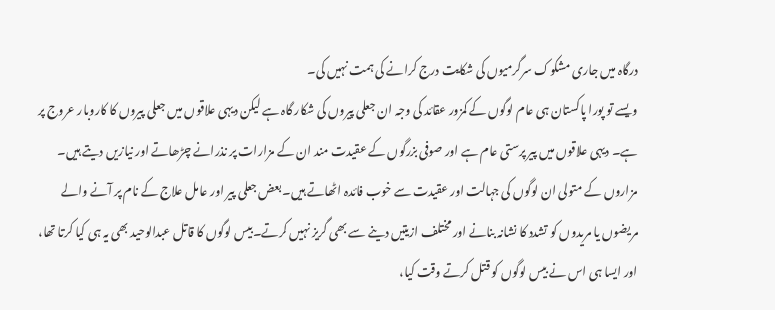درگاہ میں جاری مشکوک سرگرمیوں کی شکایت درج کرانے کی ہمت نہیں کی۔
ویسے تو پورا پاکستان ہی عام لوگوں کے کمزور عقائد کی وجہ ان جعلی پیروں کی شکار گاہ ہے لیکن دیہی علاقوں میں جعلی پیروں کا کاروبار عروج پر ہے۔ دیہی علاقوں میں پیر پرستی عام ہے اور صوفی بزرگوں کے عقیدت مند ان کے مزارات پر نذرانے چڑھاتے اور نیازیں دیتے ہیں۔ مزاروں کے متولی ان لوگوں کی جہالت اور عقیدت سے خوب فائدہ اٹھاتے ہیں۔بعض جعلی پیر اور عامل علاج کے نام پر آنے والے مریضوں یا مریدوں کو تشدد کا نشانہ بنانے اور مختلف ازیتیں دینے سے بھی گریز نہیں کرتے۔بیس لوگوں کا قاتل عبدالوحید بھی یہ ہی کیا کرتا تھا، اور ایسا ہی اس نے بیس لوگوں کو قتل کرتے وقت کیا،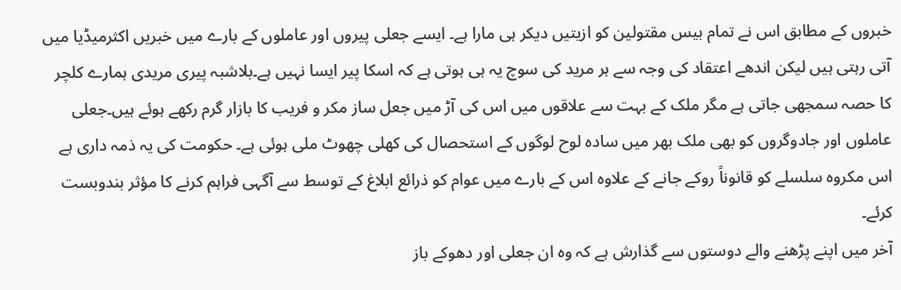خبروں کے مطابق اس نے تمام بیس مقتولین کو ازیتیں دیکر ہی مارا ہے۔ ایسے جعلی پیروں اور عاملوں کے بارے میں خبریں اکثرمیڈیا میں آتی رہتی ہیں لیکن اندھے اعتقاد کی وجہ سے ہر مرید کی سوچ یہ ہی ہوتی ہے کہ اسکا پیر ایسا نہیں ہے۔بلاشبہ پیری مریدی ہمارے کلچر کا حصہ سمجھی جاتی ہے مگر ملک کے بہت سے علاقوں میں اس کی آڑ میں جعل ساز مکر و فریب کا بازار گرم رکھے ہوئے ہیں۔جعلی عاملوں اور جادوگروں کو بھی ملک بھر میں سادہ لوح لوگوں کے استحصال کی کھلی چھوٹ ملی ہوئی ہے۔ حکومت کی یہ ذمہ داری ہے اس مکروہ سلسلے کو قانوناً روکے جانے کے علاوہ اس کے بارے میں عوام کو ذرائع ابلاغ کے توسط سے آگہی فراہم کرنے کا مؤثر بندوبست کرئے۔
آخر میں اپنے پڑھنے والے دوستوں سے گذارش ہے کہ وہ ان جعلی اور دھوکے باز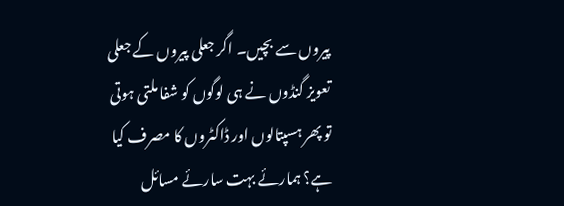پیروں سے بچیں۔ اگر جعلی پیروں کے جعلی تعویز گنڈوں نے ہی لوگوں کو شفا ملتی ہوتی تو پھر ہسپتالوں اور ڈاکٹروں کا مصرف کیا ہے؟ ہمارئے بہت سارئے مسائل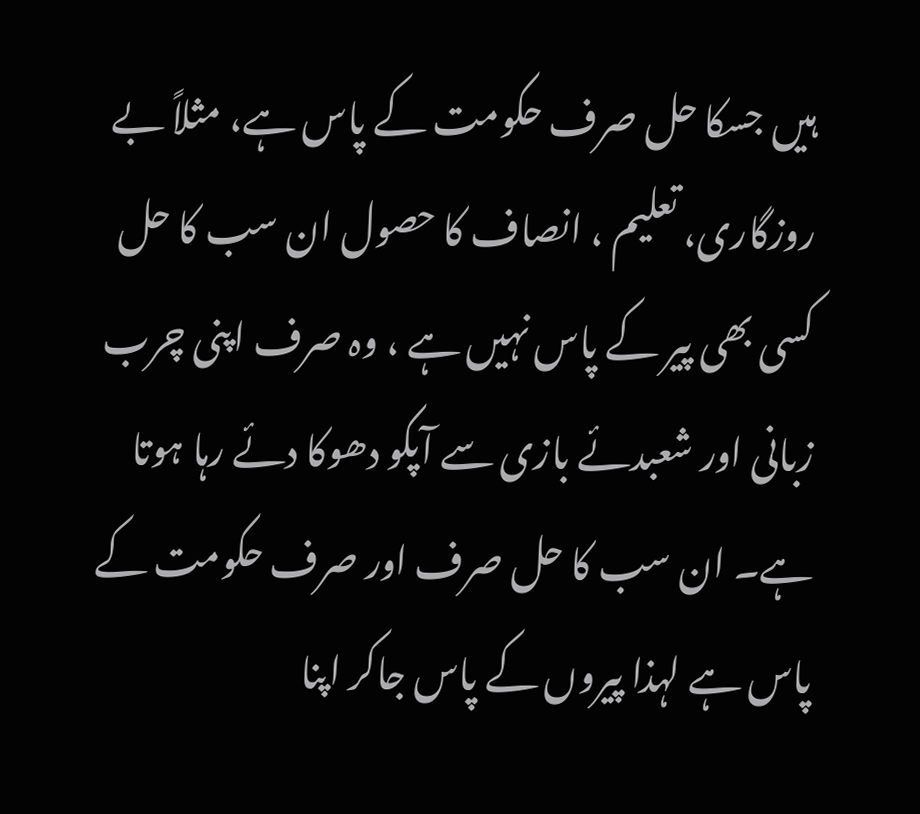ہیں جسکا حل صرف حکومت کے پاس ہے، مثلاً بے روزگاری، تعلیم ، انصاف کا حصول ان سب کا حل کسی بھی پیر کے پاس نہیں ہے ، وہ صرف اپنی چرب زبانی اور شعبدئے بازی سے آپکو دھوکا دئے رہا ہوتا ہے۔ ان سب کا حل صرف اور صرف حکومت کے پاس ہے لہذا پیروں کے پاس جاکر اپنا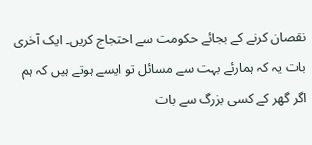نقصان کرنے کے بجائے حکومت سے احتجاج کریں۔ ایک آخری بات یہ کہ ہمارئے بہت سے مسائل تو ایسے ہوتے ہیں کہ ہم اگر گھر کے کسی بزرگ سے بات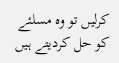کرلیں تو وہ مسلئے کو حل کردیتے ہیں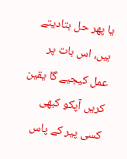یا پھر حل بتادیتے ہیں، اس بات پر عمل کیجیے گا یقین کریں آپکو کبھی کسی پیر کے پاس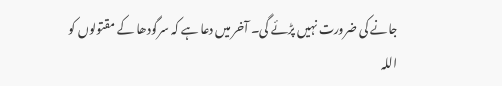جانے کی ضرورت نہیں پڑئے گی۔ آخر میں دعا ہے کہ سرگودھا کے مقتولوں کو اللہ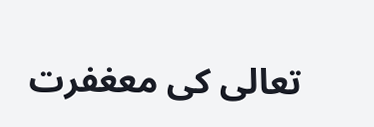تعالی کی معغفرت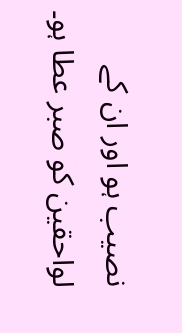نصیب ہو اور ان کے لواحقین کو صبر عطا ہو۔